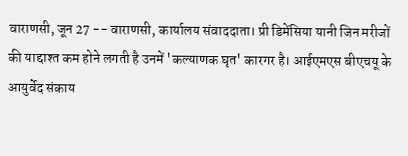वाराणसी, जून 27 -- वाराणसी, कार्यालय संवाददाता। प्री डिमेंसिया यानी जिन मरीजों की याद्दाश्त कम होने लगती है उनमें 'कल्याणक घृत' कारगर है। आईएमएस बीएचयू के आयुर्वेद संकाय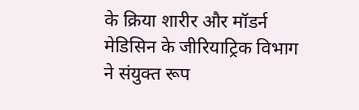के क्रिया शारीर और मॉडर्न मेडिसिन के जीरियाट्रिक विभाग ने संयुक्त रूप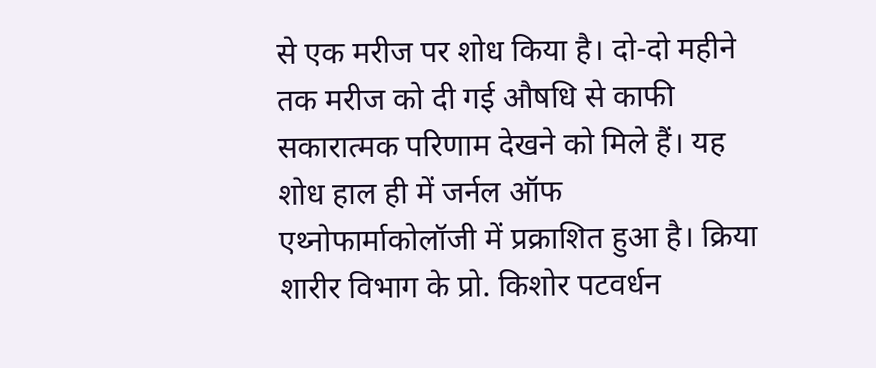से एक मरीज पर शोध किया है। दो-दो महीने तक मरीज को दी गई औषधि से काफी सकारात्मक परिणाम देखने को मिले हैं। यह शोध हाल ही में जर्नल ऑफ एथ्नोफार्माकोलॉजी में प्रक्राशित हुआ है। क्रिया शारीर विभाग के प्रो. किशोर पटवर्धन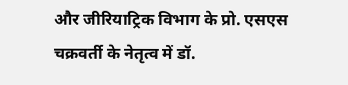और जीरियाट्रिक विभाग के प्रो. एसएस चक्रवर्ती के नेतृत्व में डॉ.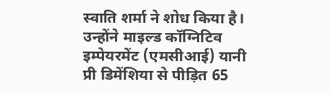स्वाति शर्मा ने शोध किया है। उन्होंने माइल्ड कॉग्निटिव इम्पेयरमेंट (एमसीआई) यानी प्री डिमेंशिया से पीड़ित 65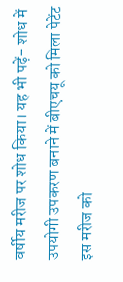वर्षीय मरीज पर शोध किया। यह भी पढ़ें- शोध में उपयोगी उपकरण बनाने में बीएचयू को मिला पेटेंट इस मरीज को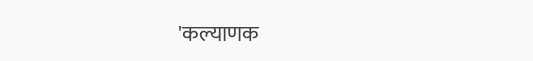'कल्याणक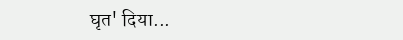घृत' दिया...